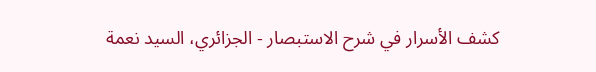كشف الأسرار في شرح الاستبصار - الجزائري، السيد نعمة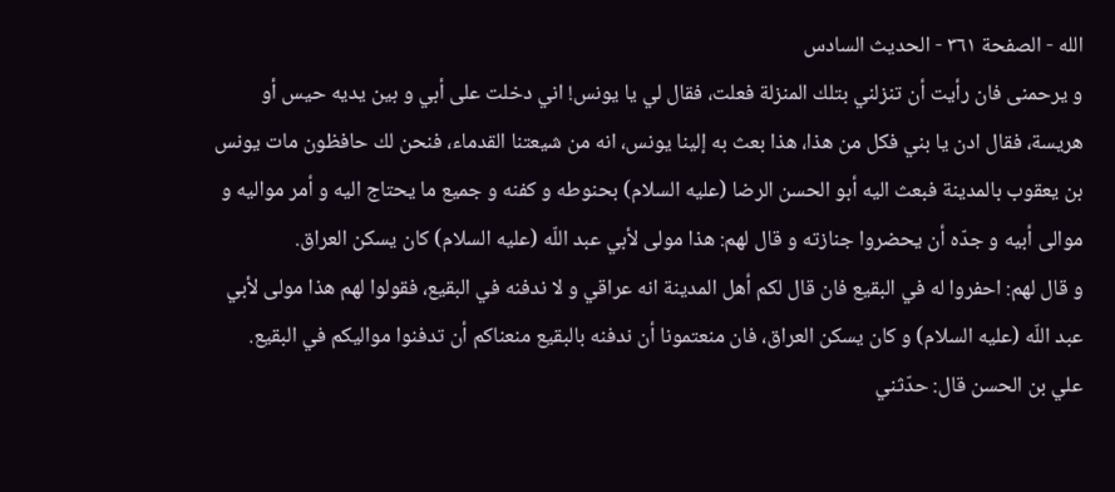الله - الصفحة ٣٦١ - الحديث السادس
و يرحمنى فان رأيت أن تنزلني بتلك المنزلة فعلت، فقال لي يا يونس! اني دخلت على أبي و بين يديه حيس أو هريسة، فقال ادن يا بني فكل من هذا، هذا بعث به إلينا يونس، انه من شيعتنا القدماء، فنحن لك حافظون مات يونس بن يعقوب بالمدينة فبعث اليه أبو الحسن الرضا (عليه السلام) بحنوطه و كفنه و جميع ما يحتاج اليه و أمر مواليه و موالى أبيه و جدّه أن يحضروا جنازته و قال لهم: هذا مولى لأبي عبد اللّه (عليه السلام) كان يسكن العراق.
و قال لهم: احفروا له في البقيع فان قال لكم أهل المدينة انه عراقي و لا ندفنه في البقيع، فقولوا لهم هذا مولى لأبي عبد اللّه (عليه السلام) و كان يسكن العراق، فان منعتمونا أن ندفنه بالبقيع منعناكم أن تدفنوا مواليكم في البقيع.
علي بن الحسن قال: حدّثني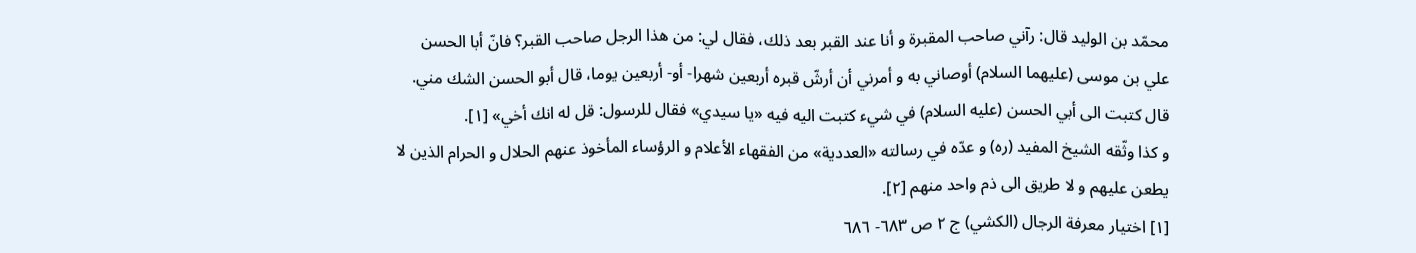محمّد بن الوليد قال: رآني صاحب المقبرة و أنا عند القبر بعد ذلك، فقال لي: من هذا الرجل صاحب القبر؟ فانّ أبا الحسن علي بن موسى (عليهما السلام) أوصاني به و أمرني أن أرشّ قبره أربعين شهرا- أو- أربعين يوما، قال أبو الحسن الشك مني.
قال كتبت الى أبي الحسن (عليه السلام) في شيء كتبت اليه فيه «يا سيدي» فقال للرسول: قل له انك أخي» [١].
و كذا وثّقه الشيخ المفيد (ره) و عدّه في رسالته «العددية» من الفقهاء الأعلام و الرؤساء المأخوذ عنهم الحلال و الحرام الذين لا يطعن عليهم و لا طريق الى ذم واحد منهم [٢].
[١] اختيار معرفة الرجال (الكشي) ج ٢ ص ٦٨٣- ٦٨٦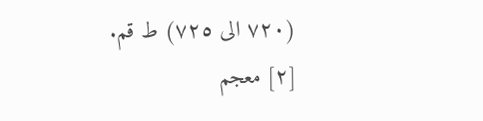(٧٢٠ الى ٧٢٥) ط قم.
[٢] معجم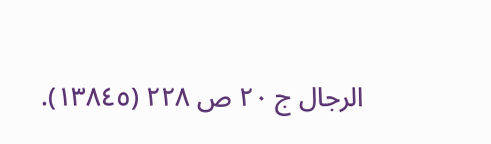الرجال ج ٢٠ ص ٢٢٨ (١٣٨٤٥).